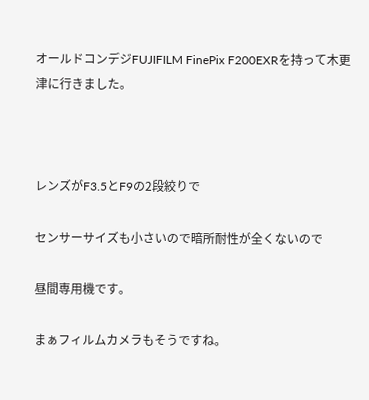オールドコンデジFUJIFILM FinePix F200EXRを持って木更津に行きました。



レンズがF3.5とF9の2段絞りで

センサーサイズも小さいので暗所耐性が全くないので

昼間専用機です。

まぁフィルムカメラもそうですね。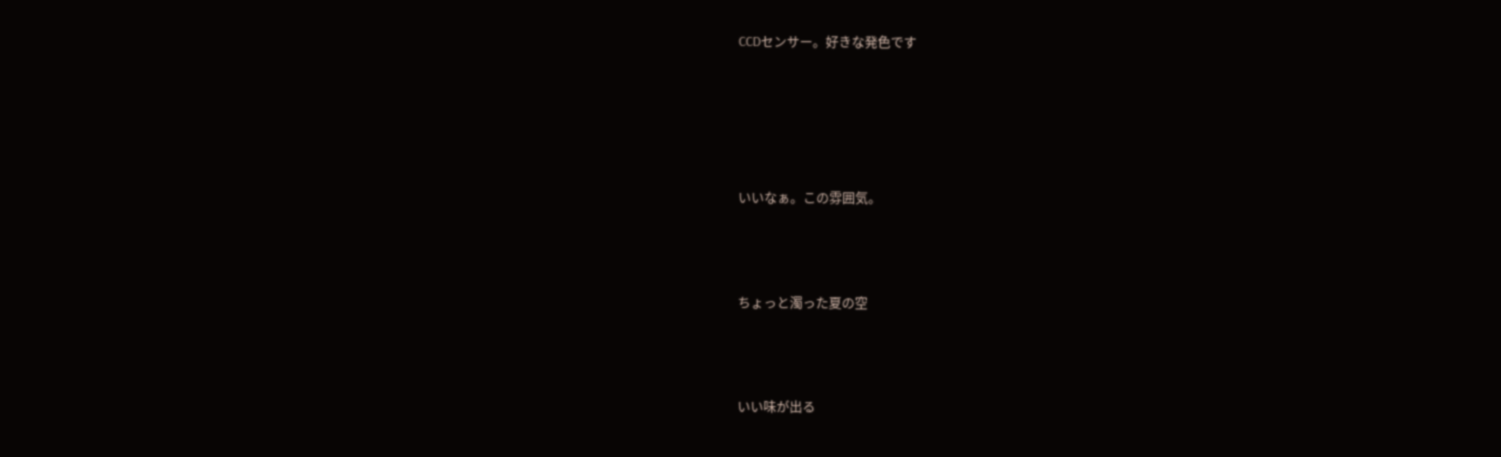CCDセンサー。好きな発色です





いいなぁ。この雰囲気。



ちょっと濁った夏の空



いい味が出る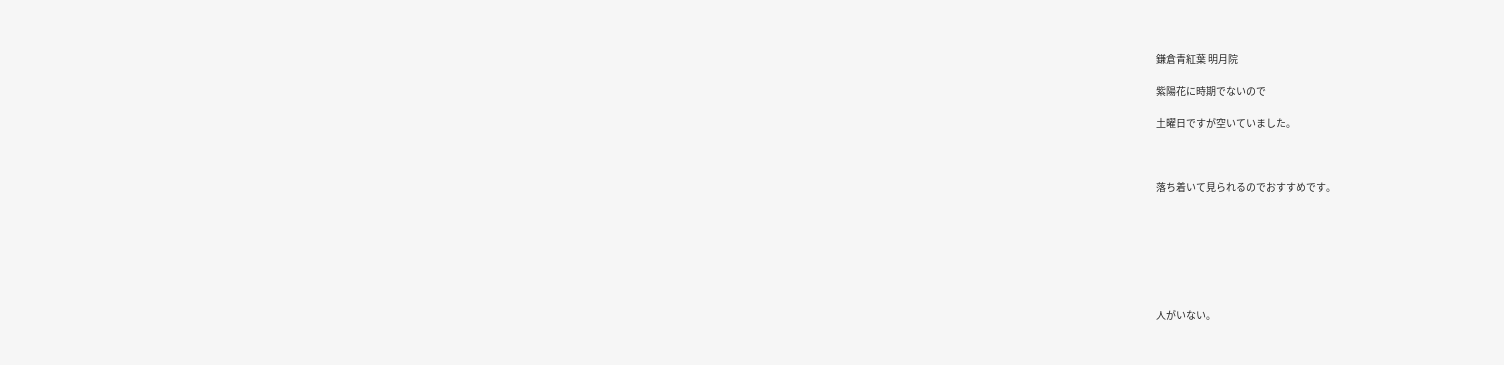鎌倉青紅葉 明月院

紫陽花に時期でないので

土曜日ですが空いていました。



落ち着いて見られるのでおすすめです。







人がいない。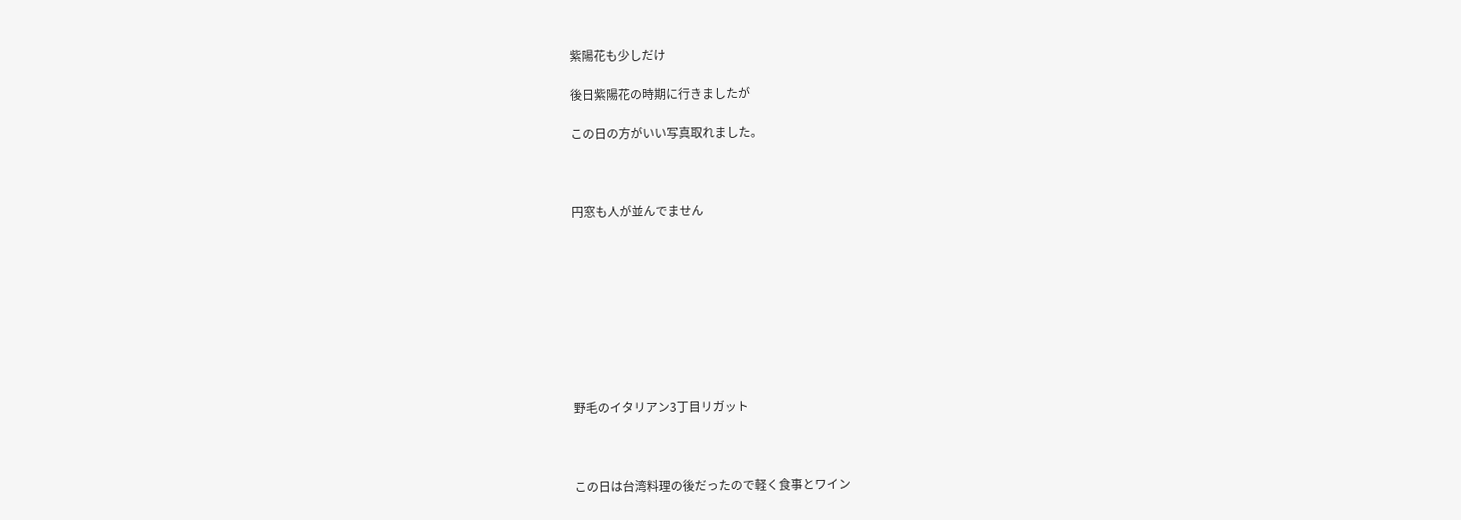紫陽花も少しだけ

後日紫陽花の時期に行きましたが

この日の方がいい写真取れました。



円窓も人が並んでません









野毛のイタリアン3丁目リガット



この日は台湾料理の後だったので軽く食事とワイン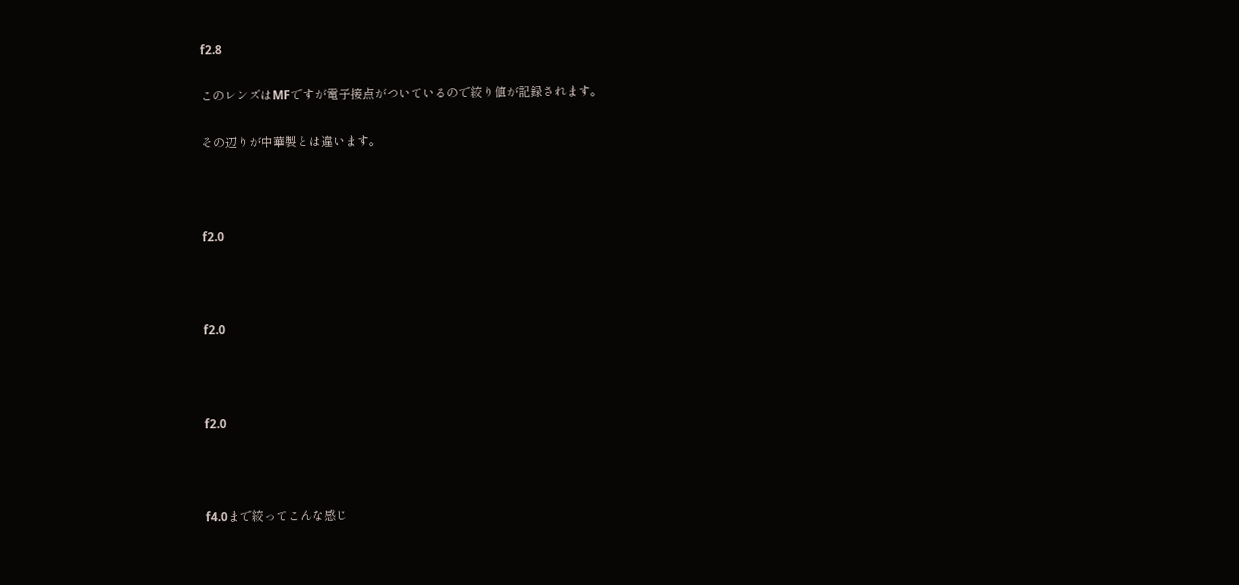f2.8

このレンズはMFですが電子接点がついているので絞り値が記録されます。

その辺りが中華製とは違います。



f2.0



f2.0



f2.0



f4.0まで絞ってこんな感じ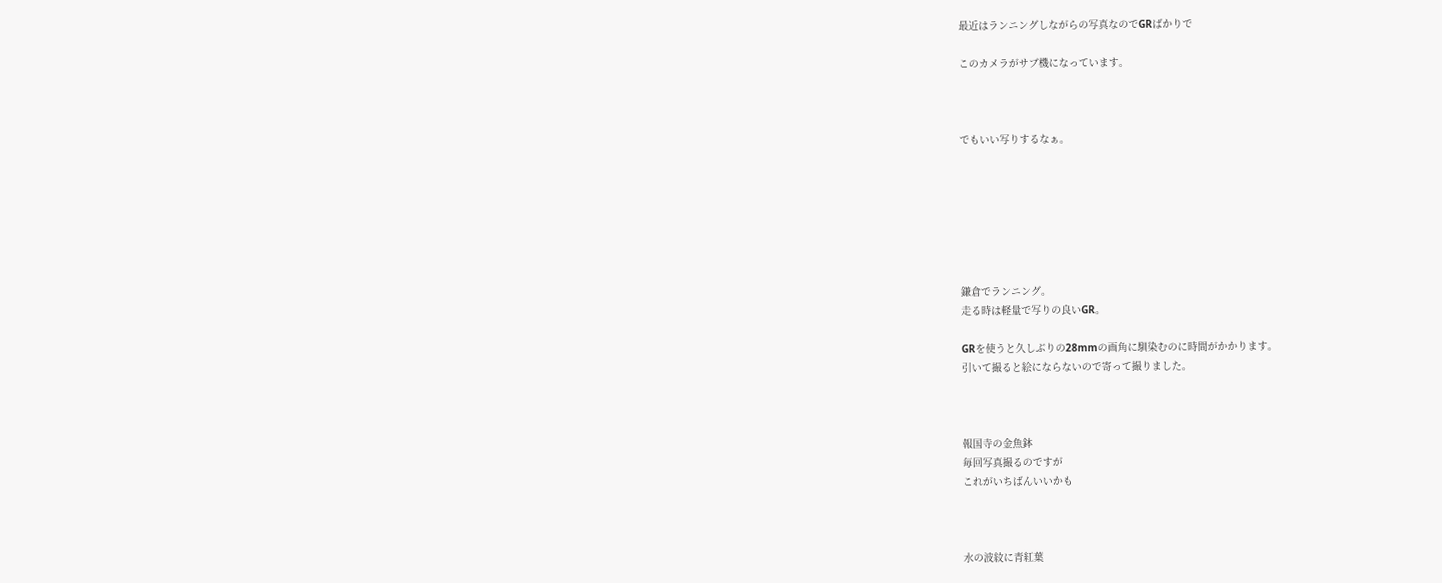最近はランニングしながらの写真なのでGRばかりで

このカメラがサブ機になっています。



でもいい写りするなぁ。







鎌倉でランニング。
走る時は軽量で写りの良いGR。

GRを使うと久しぶりの28mmの画角に馴染むのに時間がかかります。
引いて撮ると絵にならないので寄って撮りました。



報国寺の金魚鉢
毎回写真撮るのですが
これがいちばんいいかも



水の波紋に青紅葉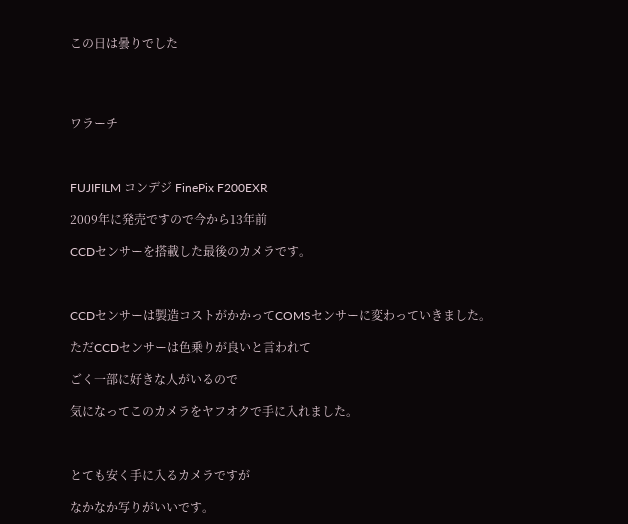この日は曇りでした




ワラーチ



FUJIFILM コンデジ FinePix F200EXR

2009年に発売ですので今から13年前

CCDセンサーを搭載した最後のカメラです。



CCDセンサーは製造コストがかかってCOMSセンサーに変わっていきました。

ただCCDセンサーは色乗りが良いと言われて

ごく一部に好きな人がいるので

気になってこのカメラをヤフオクで手に入れました。



とても安く手に入るカメラですが

なかなか写りがいいです。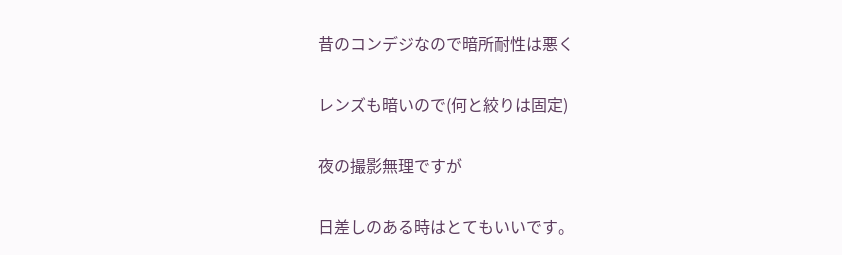昔のコンデジなので暗所耐性は悪く

レンズも暗いので(何と絞りは固定)

夜の撮影無理ですが

日差しのある時はとてもいいです。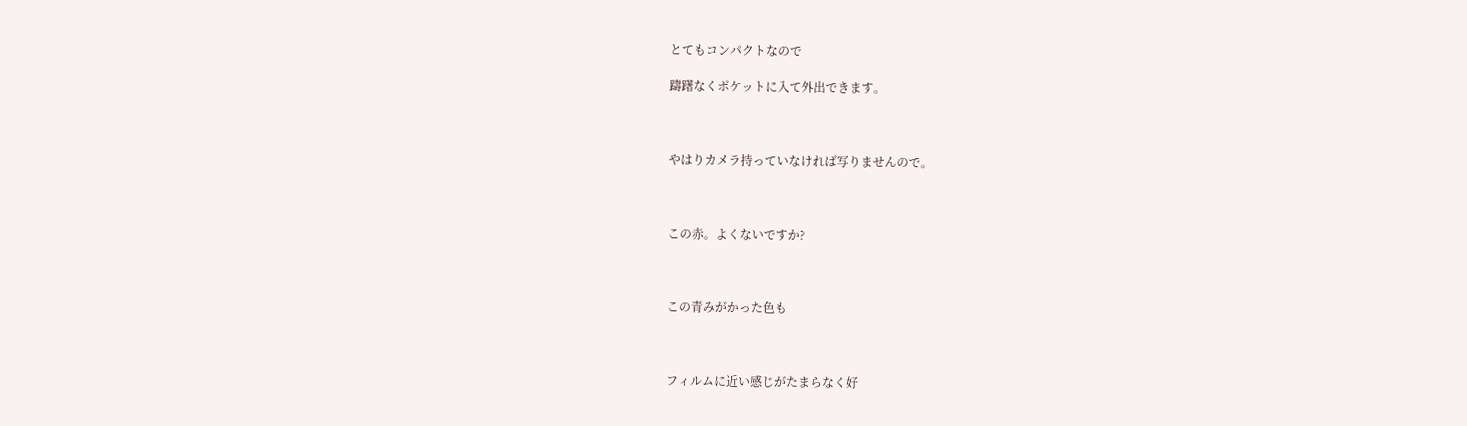とてもコンパクトなので

躊躇なくポケットに入て外出できます。



やはりカメラ持っていなければ写りませんので。



この赤。よくないですか?



この青みがかった色も



フィルムに近い感じがたまらなく好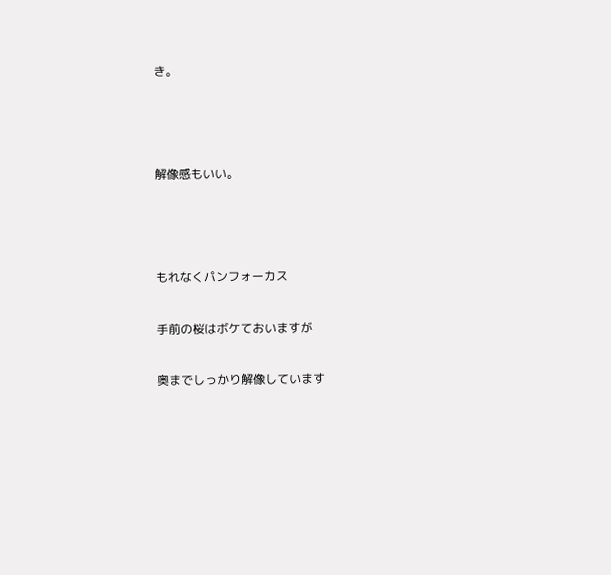き。



解像感もいい。



もれなくパンフォーカス

手前の桜はボケておいますが

奥までしっかり解像しています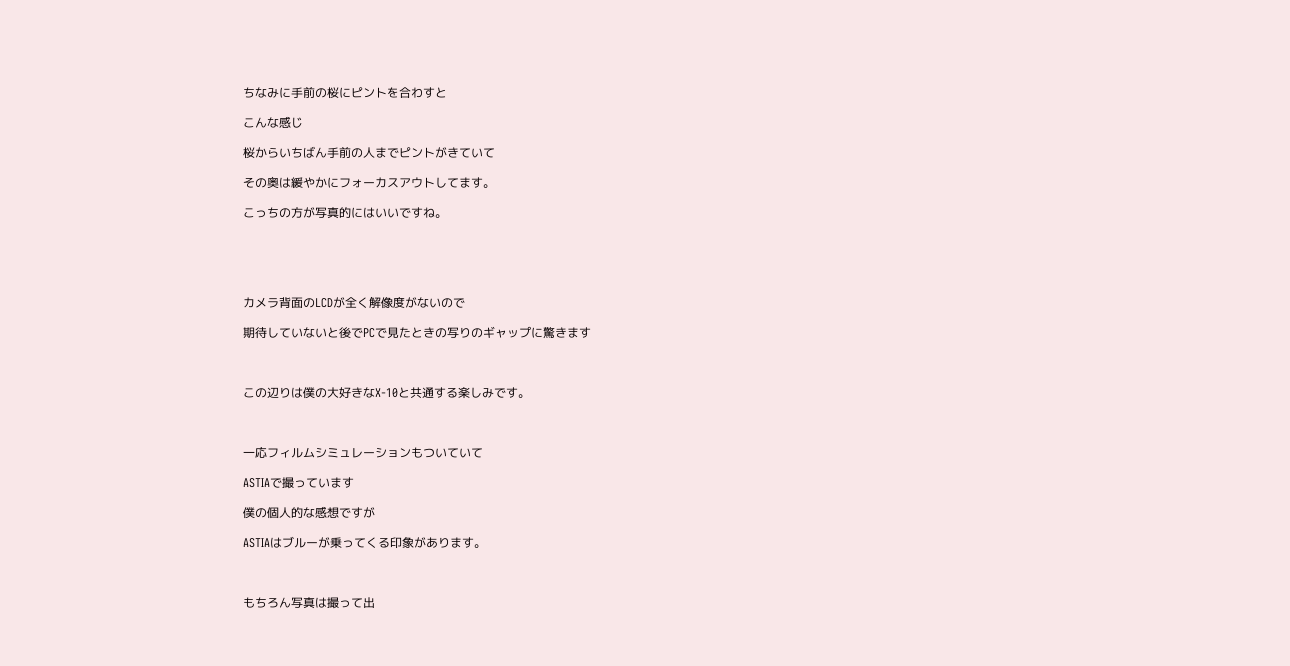ちなみに手前の桜にピントを合わすと

こんな感じ

桜からいちばん手前の人までピントがきていて

その奥は緩やかにフォーカスアウトしてます。

こっちの方が写真的にはいいですね。





カメラ背面のLCDが全く解像度がないので

期待していないと後でPCで見たときの写りのギャップに驚きます



この辺りは僕の大好きなX-10と共通する楽しみです。



一応フィルムシミュレーションもついていて

ASTIAで撮っています

僕の個人的な感想ですが

ASTIAはブルーが乗ってくる印象があります。



もちろん写真は撮って出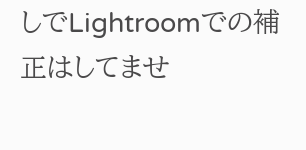しでLightroomでの補正はしてませ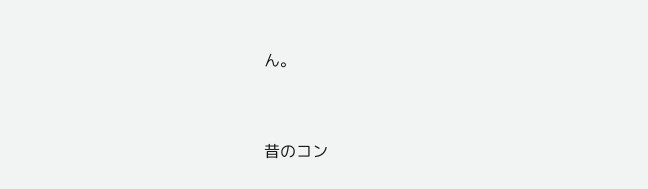ん。



昔のコン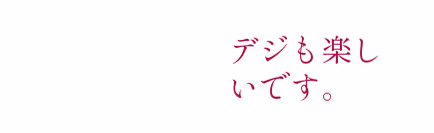デジも楽しいです。